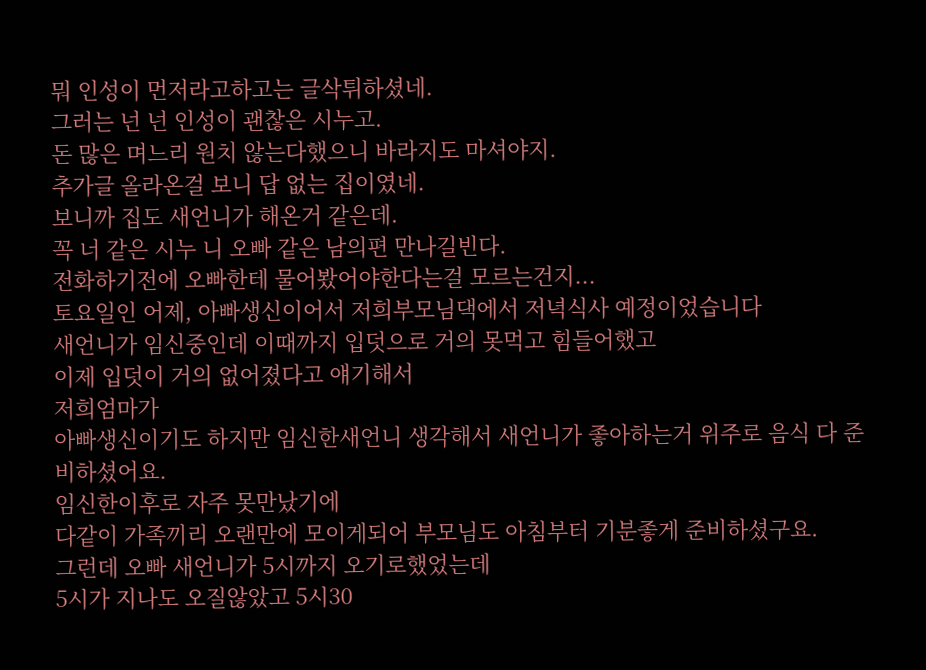뭐 인성이 먼저라고하고는 글삭튀하셨네.
그러는 넌 넌 인성이 괜찮은 시누고.
돈 많은 며느리 원치 않는다했으니 바라지도 마셔야지.
추가글 올라온걸 보니 답 없는 집이였네.
보니까 집도 새언니가 해온거 같은데.
꼭 너 같은 시누 니 오빠 같은 남의편 만나길빈다.
전화하기전에 오빠한테 물어봤어야한다는걸 모르는건지...
토요일인 어제, 아빠생신이어서 저희부모님댁에서 저녁식사 예정이었습니다
새언니가 임신중인데 이때까지 입덧으로 거의 못먹고 힘들어했고
이제 입덧이 거의 없어졌다고 얘기해서
저희엄마가
아빠생신이기도 하지만 임신한새언니 생각해서 새언니가 좋아하는거 위주로 음식 다 준비하셨어요.
임신한이후로 자주 못만났기에
다같이 가족끼리 오랜만에 모이게되어 부모님도 아침부터 기분좋게 준비하셨구요.
그런데 오빠 새언니가 5시까지 오기로했었는데
5시가 지나도 오질않았고 5시30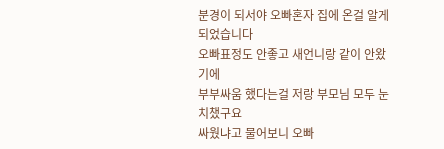분경이 되서야 오빠혼자 집에 온걸 알게되었습니다
오빠표정도 안좋고 새언니랑 같이 안왔기에
부부싸움 했다는걸 저랑 부모님 모두 눈치챘구요
싸웠냐고 물어보니 오빠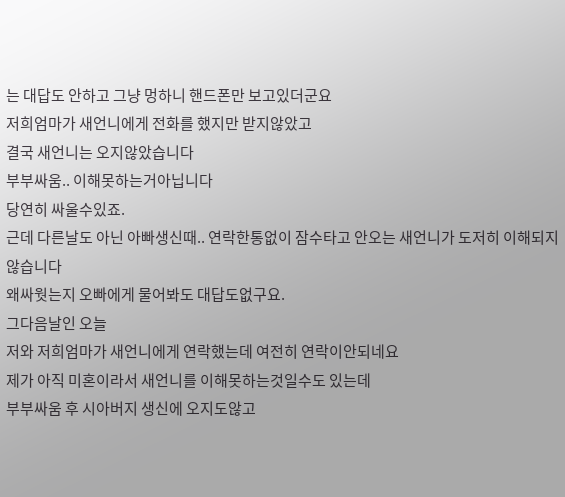는 대답도 안하고 그냥 멍하니 핸드폰만 보고있더군요
저희엄마가 새언니에게 전화를 했지만 받지않았고
결국 새언니는 오지않았습니다
부부싸움.. 이해못하는거아닙니다
당연히 싸울수있죠.
근데 다른날도 아닌 아빠생신때.. 연락한통없이 잠수타고 안오는 새언니가 도저히 이해되지않습니다
왜싸웟는지 오빠에게 물어봐도 대답도없구요.
그다음날인 오늘
저와 저희엄마가 새언니에게 연락했는데 여전히 연락이안되네요
제가 아직 미혼이라서 새언니를 이해못하는것일수도 있는데
부부싸움 후 시아버지 생신에 오지도않고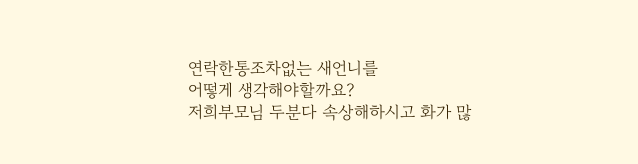연락한통조차없는 새언니를
어떻게 생각해야할까요?
저희부모님 두분다 속상해하시고 화가 많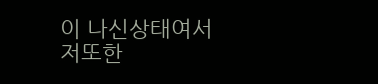이 나신상태여서
저또한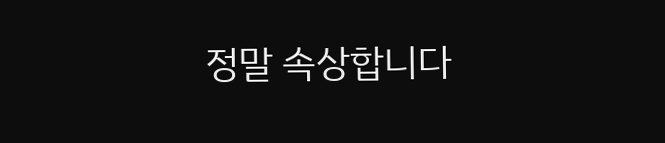정말 속상합니다